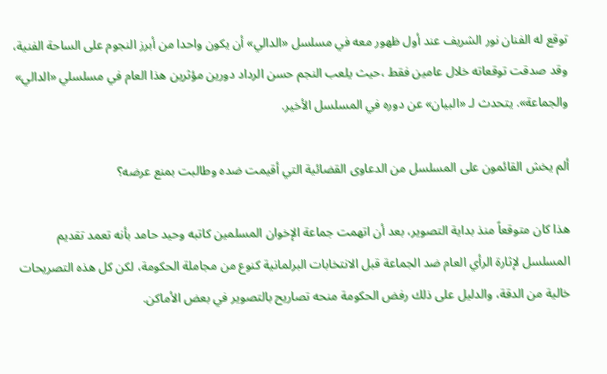توقع له الفنان نور الشريف عند أول ظهور معه في مسلسل «الدالي» أن يكون واحدا من أبرز النجوم على الساحة الفنية، وقد صدقت توقعاته خلال عامين فقط ،حيث يلعب النجم حسن الرداد دورين مؤثرين هذا العام في مسلسلي «الدالي» والجماعة». يتحدث لـ «البيان» عن دوره في المسلسل الأخير.

ألم يخش القائمون على المسلسل من الدعاوى القضائية التي أقيمت ضده وطالبت بمنع عرضه؟

هذا كان متوقعاً منذ بداية التصوير، بعد أن اتهمت جماعة الإخوان المسلمين كاتبه وحيد حامد بأنه تعمد تقديم المسلسل لإثارة الرأي العام ضد الجماعة قبل الانتخابات البرلمانية كنوع من مجاملة الحكومة، لكن كل هذه التصريحات خالية من الدقة، والدليل على ذلك رفض الحكومة منحه تصاريح بالتصوير في بعض الأماكن.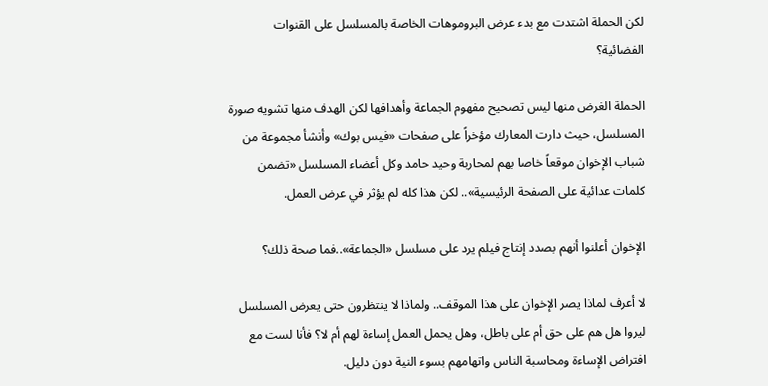لكن الحملة اشتدت مع بدء عرض البروموهات الخاصة بالمسلسل على القنوات الفضائية؟

الحملة الغرض منها ليس تصحيح مفهوم الجماعة وأهدافها لكن الهدف منها تشويه صورة المسلسل، حيث دارت المعارك مؤخراً على صفحات «فيس بوك» وأنشأ مجموعة من شباب الإخوان موقعاً خاصا بهم لمحاربة وحيد حامد وكل أعضاء المسلسل «تضمن كلمات عدائية على الصفحة الرئيسية».. لكن هذا كله لم يؤثر في عرض العمل.

الإخوان أعلنوا أنهم بصدد إنتاج فيلم يرد على مسلسل «الجماعة»..فما صحة ذلك؟

لا أعرف لماذا يصر الإخوان على هذا الموقف.. ولماذا لا ينتظرون حتى يعرض المسلسل ليروا هل هم على حق أم على باطل، وهل يحمل العمل إساءة لهم أم لا؟ فأنا لست مع افتراض الإساءة ومحاسبة الناس واتهامهم بسوء النية دون دليل.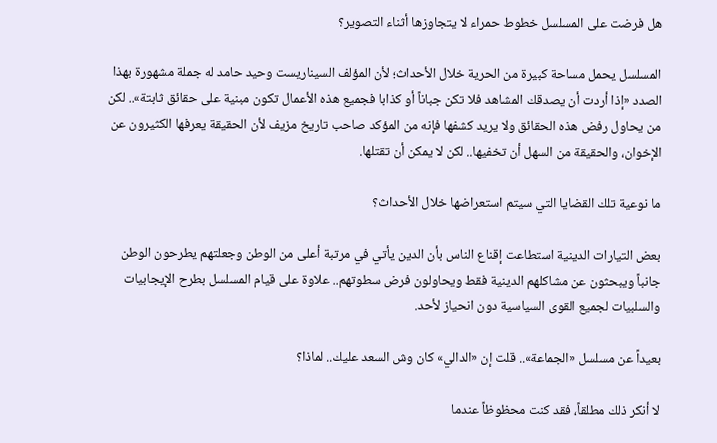هل فرضت على المسلسل خطوط حمراء لا يتجاوزها أثناء التصوير؟

المسلسل يحمل مساحة كبيرة من الحرية خلال الأحداث؛ لأن المؤلف السيناريست وحيد حامد له جملة مشهورة بهذا الصدد «إذا أردت أن يصدقك المشاهد فلا تكن جباناً أو كذابا فجميع هذه الأعمال تكون مبنية على حقائق ثابتة».. لكن من يحاول رفض هذه الحقائق ولا يريد كشفها فإنه من المؤكد صاحب تاريخ مزيف لأن الحقيقة يعرفها الكثيرون عن الإخوان، والحقيقة من السهل أن تخفيها.. لكن لا يمكن أن تقتلها.

ما نوعية تلك القضايا التي سيتم استعراضها خلال الأحداث؟

بعض التيارات الدينية استطاعت إقناع الناس بأن الدين يأتي في مرتبة أعلى من الوطن وجعلتهم يطرحون الوطن جانباً ويبحثون عن مشاكلهم الدينية فقط ويحاولون فرض سطوتهم.. علاوة على قيام المسلسل بطرح الإيجابيات والسلبيات لجميع القوى السياسية دون انحياز لأحد.

بعيداً عن مسلسل «الجماعة».. قلت إن «الدالي» كان وش السعد عليك.. لماذا؟

لا أنكر ذلك مطلقاً، فقد كنت محظوظاً عندما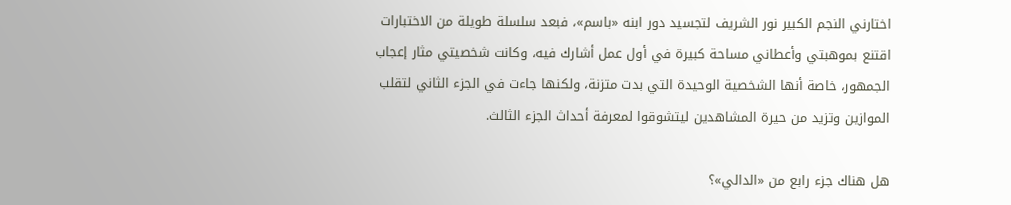اختارني النجم الكبير نور الشريف لتجسيد دور ابنه «باسم»، فبعد سلسلة طويلة من الاختبارات اقتنع بموهبتي وأعطاني مساحة كبيرة في أول عمل أشارك فيه، وكانت شخصيتي مثار إعجاب الجمهور، خاصة أنها الشخصية الوحيدة التي بدت متزنة، ولكنها جاءت في الجزء الثاني لتقلب الموازين وتزيد من حيرة المشاهدين ليتشوقوا لمعرفة أحداث الجزء الثالث.

هل هناك جزء رابع من «الدالي»؟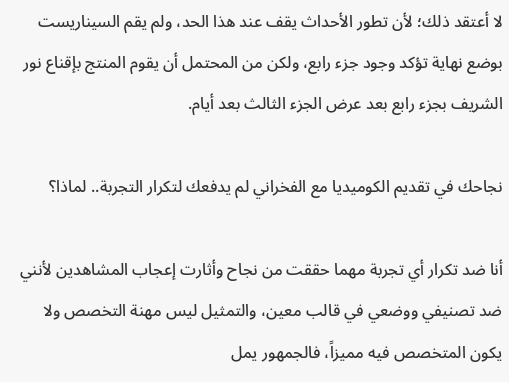لا أعتقد ذلك؛ لأن تطور الأحداث يقف عند هذا الحد، ولم يقم السيناريست بوضع نهاية تؤكد وجود جزء رابع، ولكن من المحتمل أن يقوم المنتج بإقناع نور الشريف بجزء رابع بعد عرض الجزء الثالث بعد أيام.

نجاحك في تقديم الكوميديا مع الفخراني لم يدفعك لتكرار التجربة.. لماذا؟

أنا ضد تكرار أي تجربة مهما حققت من نجاح وأثارت إعجاب المشاهدين لأنني ضد تصنيفي ووضعي في قالب معين، والتمثيل ليس مهنة التخصص ولا يكون المتخصص فيه مميزاً، فالجمهور يمل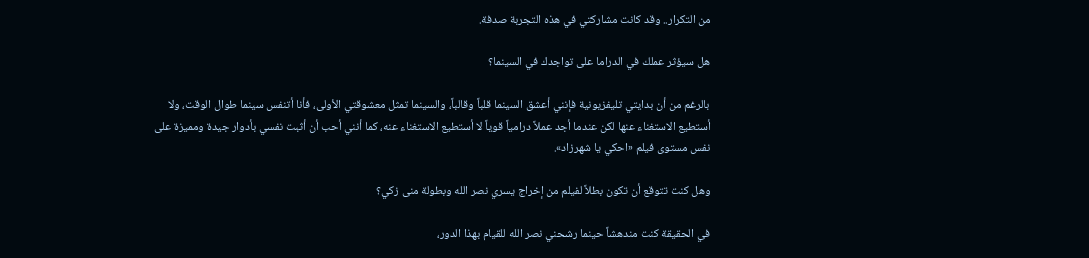من التكرار.. وقد كانت مشاركتي في هذه التجربة صدفة.

هل سيؤثر عملك في الدراما على تواجدك في السينما؟

بالرغم من أن بدايتي تليفزيونية فإنني أعشق السينما قلباً وقالباً، والسينما تمثل معشوقتي الأولى، فأنا أتنفس سينما طوال الوقت، ولا أستطيع الاستغناء عنها لكن عندما أجد عملاً درامياً قوياً لا أستطيع الاستغناء عنه، كما أنني أحب أن أثبت نفسي بأدوار جيدة ومميزة على نفس مستوى فيلم «احكي يا شهرزاد».

وهل كنت تتوقع أن تكون بطلاً لفيلم من إخراج يسري نصر الله وبطولة منى زكي؟

في الحقيقة كنت مندهشاً حينما رشحني نصر الله للقيام بهذا الدور،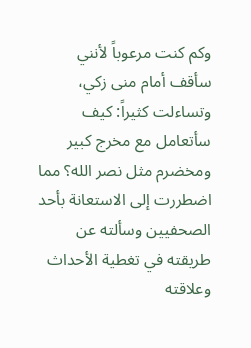وكم كنت مرعوباً لأنني سأقف أمام منى زكي، وتساءلت كثيراً: كيف سأتعامل مع مخرج كبير ومخضرم مثل نصر الله؟ مما اضطررت إلى الاستعانة بأحد الصحفيين وسألته عن طريقته في تغطية الأحداث وعلاقته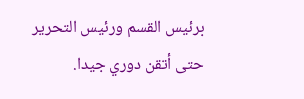برئيس القسم ورئيس التحرير حتى أتقن دوري جيدا.